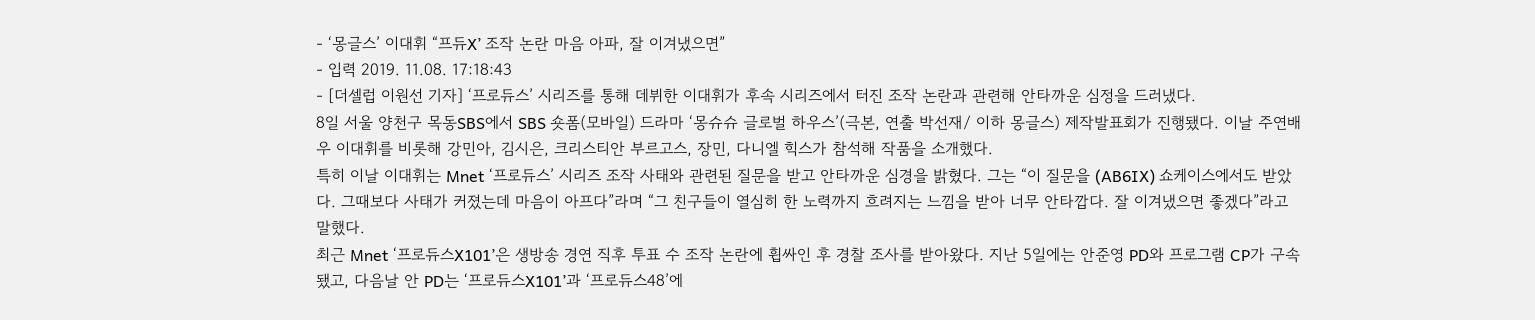- ‘몽글스’ 이대휘 “프듀X’ 조작 논란 마음 아파, 잘 이겨냈으면”
- 입력 2019. 11.08. 17:18:43
- [더셀럽 이원선 기자] ‘프로듀스’ 시리즈를 통해 데뷔한 이대휘가 후속 시리즈에서 터진 조작 논란과 관련해 안타까운 심정을 드러냈다.
8일 서울 양천구 목동SBS에서 SBS 숏폼(모바일) 드라마 ‘몽슈슈 글로벌 하우스’(극본, 연출 박선재/ 이하 몽글스) 제작발표회가 진행됐다. 이날 주연배우 이대휘를 비롯해 강민아, 김시은, 크리스티안 부르고스, 장민, 다니엘 힉스가 참석해 작품을 소개했다.
특히 이날 이대휘는 Mnet ‘프로듀스’ 시리즈 조작 사태와 관련된 질문을 받고 안타까운 심경을 밝혔다. 그는 “이 질문을 (AB6IX) 쇼케이스에서도 받았다. 그때보다 사태가 커졌는데 마음이 아프다”라며 “그 친구들이 열심히 한 노력까지 흐려지는 느낌을 받아 너무 안타깝다. 잘 이겨냈으면 좋겠다”라고 말했다.
최근 Mnet ‘프로듀스X101’은 생방송 경연 직후 투표 수 조작 논란에 휩싸인 후 경찰 조사를 받아왔다. 지난 5일에는 안준영 PD와 프로그램 CP가 구속됐고, 다음날 안 PD는 ‘프로듀스X101’과 ‘프로듀스48’에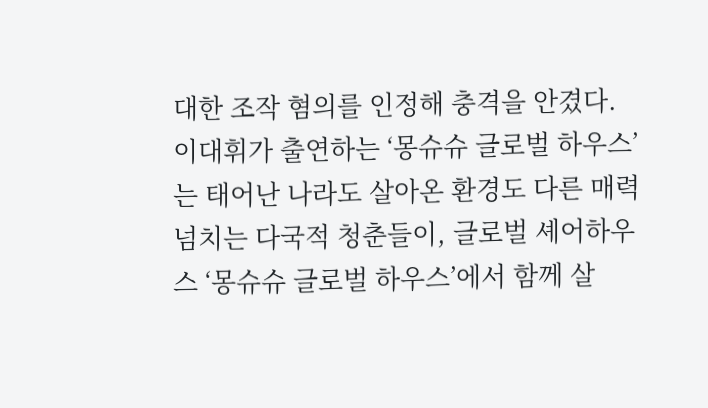대한 조작 혐의를 인정해 충격을 안겼다.
이대휘가 출연하는 ‘몽슈슈 글로벌 하우스’는 태어난 나라도 살아온 환경도 다른 매력 넘치는 다국적 청춘들이, 글로벌 셰어하우스 ‘몽슈슈 글로벌 하우스’에서 함께 살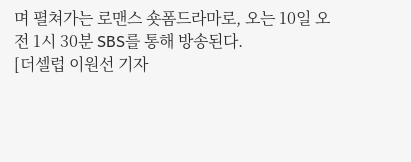며 펼쳐가는 로맨스 숏폼드라마로, 오는 10일 오전 1시 30분 SBS를 통해 방송된다.
[더셀럽 이원선 기자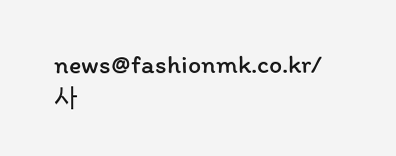news@fashionmk.co.kr/ 사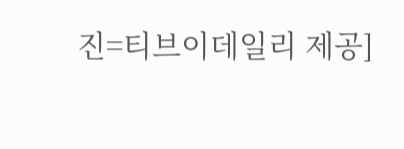진=티브이데일리 제공]